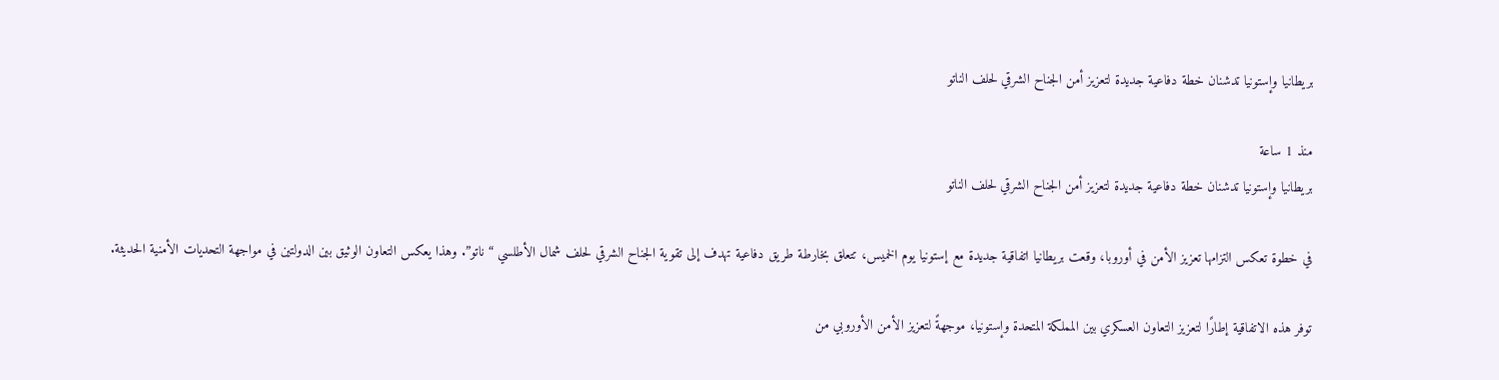بريطانيا وإستونيا تدشنان خطة دفاعية جديدة لتعزيز أمن الجناح الشرقي لحلف الناتو

منذ 1 ساعة
بريطانيا وإستونيا تدشنان خطة دفاعية جديدة لتعزيز أمن الجناح الشرقي لحلف الناتو

في خطوة تعكس التزامها تعزيز الأمن في أوروبا، وقعت بريطانيا اتفاقية جديدة مع إستونيا يوم الخميس، تتعلق بخارطة طريق دفاعية تهدف إلى تقوية الجناح الشرقي لحلف شمال الأطلسي “ناتو”. وهذا يعكس التعاون الوثيق بين الدولتين في مواجهة التحديات الأمنية الحديثة.

توفر هذه الاتفاقية إطارًا لتعزيز التعاون العسكري بين المملكة المتحدة وإستونيا، موجهةً لتعزيز الأمن الأوروبي من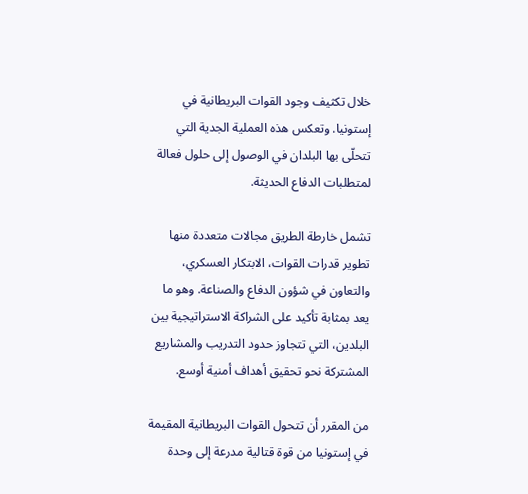خلال تكثيف وجود القوات البريطانية في إستونيا. وتعكس هذه العملية الجدية التي تتحلّى بها البلدان في الوصول إلى حلول فعالة لمتطلبات الدفاع الحديثة.

تشمل خارطة الطريق مجالات متعددة منها تطوير قدرات القوات، الابتكار العسكري، والتعاون في شؤون الدفاع والصناعة. وهو ما يعد بمثابة تأكيد على الشراكة الاستراتيجية بين البلدين، التي تتجاوز حدود التدريب والمشاريع المشتركة نحو تحقيق أهداف أمنية أوسع.

من المقرر أن تتحول القوات البريطانية المقيمة في إستونيا من قوة قتالية مدرعة إلى وحدة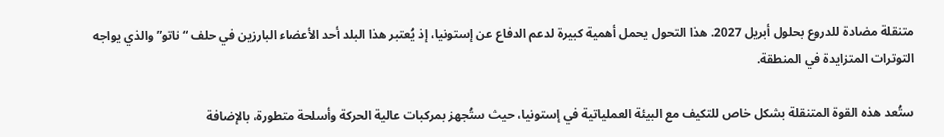متنقلة مضادة للدروع بحلول أبريل 2027. هذا التحول يحمل أهمية كبيرة لدعم الدفاع عن إستونيا، إذ يُعتبر هذا البلد أحد الأعضاء البارزين في حلف “ناتو” والذي يواجه التوترات المتزايدة في المنطقة.

ستُعد هذه القوة المتنقلة بشكل خاص للتكيف مع البيئة العملياتية في إستونيا، حيث ستُجهز بمركبات عالية الحركة وأسلحة متطورة، بالإضافة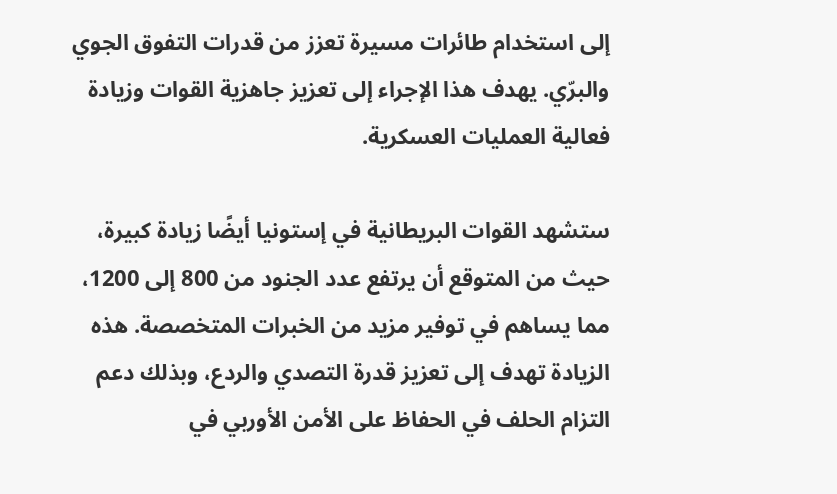إلى استخدام طائرات مسيرة تعزز من قدرات التفوق الجوي والبرّي. يهدف هذا الإجراء إلى تعزيز جاهزية القوات وزيادة فعالية العمليات العسكرية.

ستشهد القوات البريطانية في إستونيا أيضًا زيادة كبيرة، حيث من المتوقع أن يرتفع عدد الجنود من 800 إلى 1200، مما يساهم في توفير مزيد من الخبرات المتخصصة. هذه الزيادة تهدف إلى تعزيز قدرة التصدي والردع، وبذلك دعم التزام الحلف في الحفاظ على الأمن الأوربي في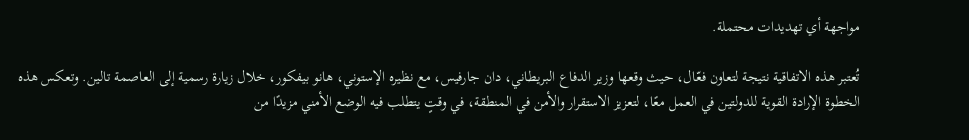مواجهة أي تهديدات محتملة.

تُعتبر هذه الاتفاقية نتيجة لتعاون فعّال، حيث وقعها وزير الدفاع البريطاني، دان جارفيس، مع نظيره الإستوني، هانو بيفكور، خلال زيارة رسمية إلى العاصمة تالين. وتعكس هذه الخطوة الإرادة القوية للدولتين في العمل معًا، لتعزيز الاستقرار والأمن في المنطقة، في وقتٍ يتطلب فيه الوضع الأمني مزيدًا من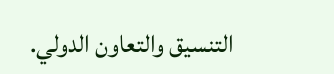التنسيق والتعاون الدولي.